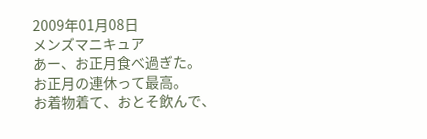2009年01月08日
メンズマニキュア
あー、お正月食べ過ぎた。
お正月の連休って最高。
お着物着て、おとそ飲んで、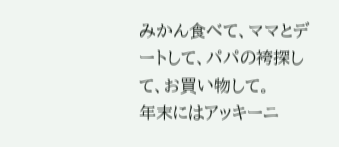みかん食べて、ママとデートして、パパの袴探して、お買い物して。
年末にはアッキーニ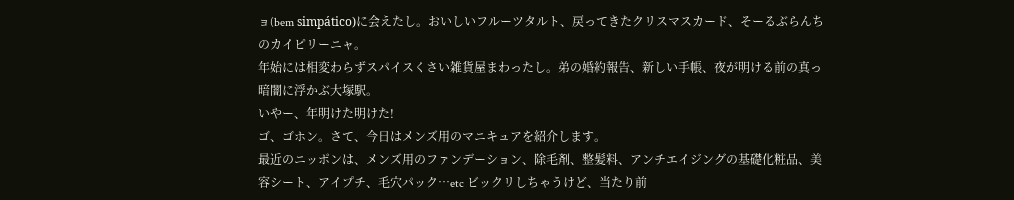ョ(bem simpático)に会えたし。おいしいフルーツタルト、戻ってきたクリスマスカード、そーるぶらんちのカイピリーニャ。
年始には相変わらずスパイスくさい雑貨屋まわったし。弟の婚約報告、新しい手帳、夜が明ける前の真っ暗闇に浮かぶ大塚駅。
いやー、年明けた明けた!
ゴ、ゴホン。さて、今日はメンズ用のマニキュアを紹介します。
最近のニッポンは、メンズ用のファンデーション、除毛剤、整髪料、アンチエイジングの基礎化粧品、美容シート、アイプチ、毛穴パック…etc ビックリしちゃうけど、当たり前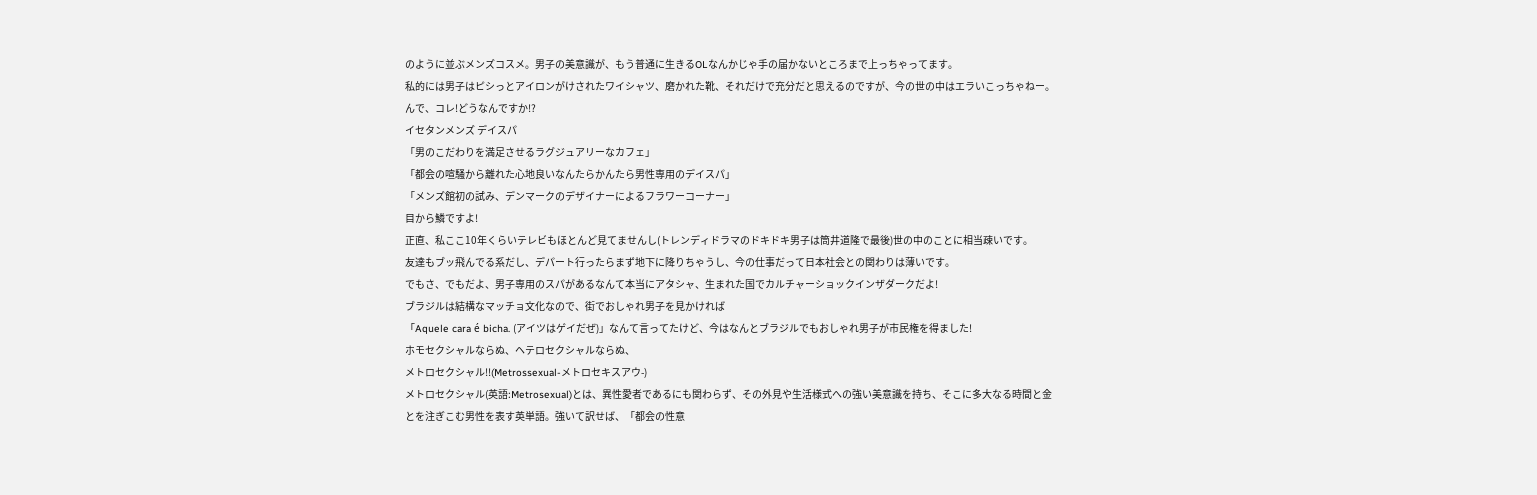のように並ぶメンズコスメ。男子の美意識が、もう普通に生きるOLなんかじゃ手の届かないところまで上っちゃってます。
私的には男子はピシっとアイロンがけされたワイシャツ、磨かれた靴、それだけで充分だと思えるのですが、今の世の中はエラいこっちゃねー。
んで、コレ!どうなんですか!?
イセタンメンズ デイスパ
「男のこだわりを満足させるラグジュアリーなカフェ」
「都会の喧騒から離れた心地良いなんたらかんたら男性専用のデイスパ」
「メンズ館初の試み、デンマークのデザイナーによるフラワーコーナー」
目から鱗ですよ!
正直、私ここ10年くらいテレビもほとんど見てませんし(トレンディドラマのドキドキ男子は筒井道隆で最後)世の中のことに相当疎いです。
友達もブッ飛んでる系だし、デパート行ったらまず地下に降りちゃうし、今の仕事だって日本社会との関わりは薄いです。
でもさ、でもだよ、男子専用のスパがあるなんて本当にアタシャ、生まれた国でカルチャーショックインザダークだよ!
ブラジルは結構なマッチョ文化なので、街でおしゃれ男子を見かければ
「Aquele cara é bicha. (アイツはゲイだぜ)」なんて言ってたけど、今はなんとブラジルでもおしゃれ男子が市民権を得ました!
ホモセクシャルならぬ、ヘテロセクシャルならぬ、
メトロセクシャル!!(Metrossexual-メトロセキスアウ-)
メトロセクシャル(英語:Metrosexual)とは、異性愛者であるにも関わらず、その外見や生活様式への強い美意識を持ち、そこに多大なる時間と金とを注ぎこむ男性を表す英単語。強いて訳せば、「都会の性意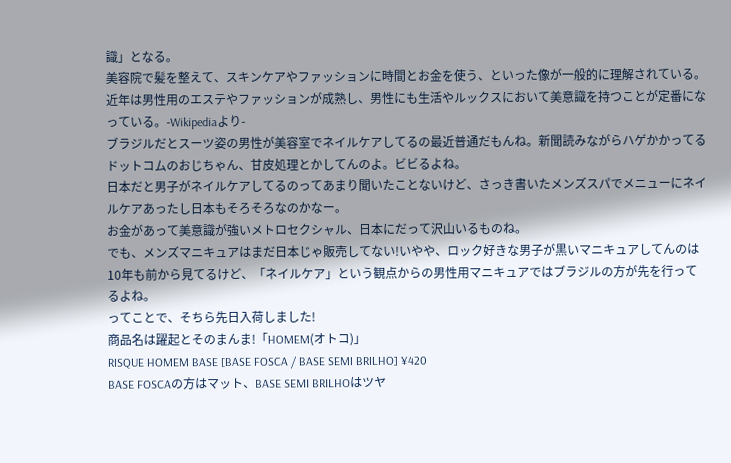識」となる。
美容院で髪を整えて、スキンケアやファッションに時間とお金を使う、といった像が一般的に理解されている。近年は男性用のエステやファッションが成熟し、男性にも生活やルックスにおいて美意識を持つことが定番になっている。-Wikipediaより-
ブラジルだとスーツ姿の男性が美容室でネイルケアしてるの最近普通だもんね。新聞読みながらハゲかかってるドットコムのおじちゃん、甘皮処理とかしてんのよ。ビビるよね。
日本だと男子がネイルケアしてるのってあまり聞いたことないけど、さっき書いたメンズスパでメニューにネイルケアあったし日本もそろそろなのかなー。
お金があって美意識が強いメトロセクシャル、日本にだって沢山いるものね。
でも、メンズマニキュアはまだ日本じゃ販売してない!いやや、ロック好きな男子が黒いマニキュアしてんのは10年も前から見てるけど、「ネイルケア」という観点からの男性用マニキュアではブラジルの方が先を行ってるよね。
ってことで、そちら先日入荷しました!
商品名は躍起とそのまんま!「HOMEM(オトコ)」
RISQUE HOMEM BASE [BASE FOSCA / BASE SEMI BRILHO] ¥420
BASE FOSCAの方はマット、BASE SEMI BRILHOはツヤ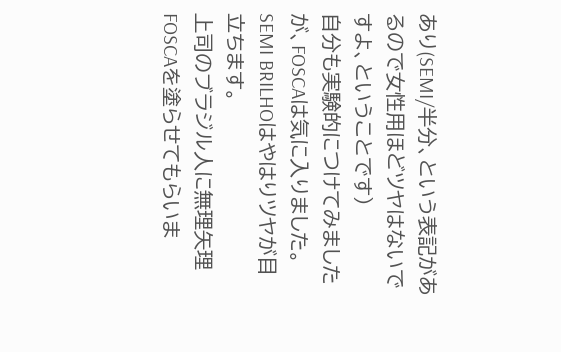あり(SEMI/半分、という表記があるので女性用ほどツヤはないですよ、ということです)
自分も実験的につけてみましたが、FOSCAは気に入りました。SEMI BRILHOはやはりツヤが目立ちます。
上司のブラジル人に無理矢理FOSCAを塗らせてもらいま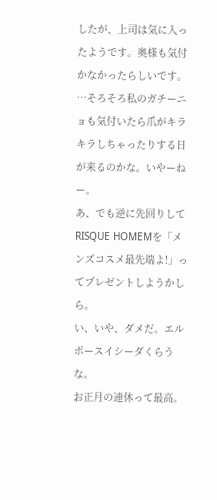したが、上司は気に入ったようです。奥様も気付かなかったらしいです。
…そろそろ私のガチーニョも気付いたら爪がキラキラしちゃったりする日が来るのかな。いやーねー。
あ、でも逆に先回りしてRISQUE HOMEMを「メンズコスメ最先端よ!」ってプレゼントしようかしら。
い、いや、ダメだ。エルボースイシーダくらうな。
お正月の連休って最高。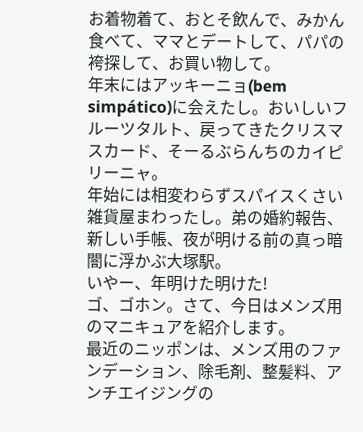お着物着て、おとそ飲んで、みかん食べて、ママとデートして、パパの袴探して、お買い物して。
年末にはアッキーニョ(bem simpático)に会えたし。おいしいフルーツタルト、戻ってきたクリスマスカード、そーるぶらんちのカイピリーニャ。
年始には相変わらずスパイスくさい雑貨屋まわったし。弟の婚約報告、新しい手帳、夜が明ける前の真っ暗闇に浮かぶ大塚駅。
いやー、年明けた明けた!
ゴ、ゴホン。さて、今日はメンズ用のマニキュアを紹介します。
最近のニッポンは、メンズ用のファンデーション、除毛剤、整髪料、アンチエイジングの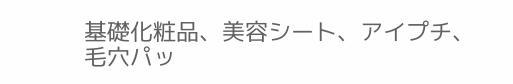基礎化粧品、美容シート、アイプチ、毛穴パッ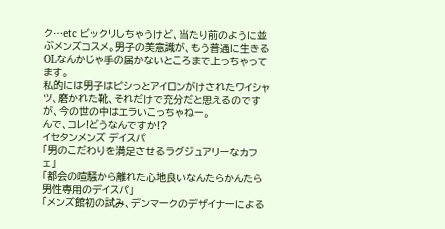ク…etc ビックリしちゃうけど、当たり前のように並ぶメンズコスメ。男子の美意識が、もう普通に生きるOLなんかじゃ手の届かないところまで上っちゃってます。
私的には男子はピシっとアイロンがけされたワイシャツ、磨かれた靴、それだけで充分だと思えるのですが、今の世の中はエラいこっちゃねー。
んで、コレ!どうなんですか!?
イセタンメンズ デイスパ
「男のこだわりを満足させるラグジュアリーなカフェ」
「都会の喧騒から離れた心地良いなんたらかんたら男性専用のデイスパ」
「メンズ館初の試み、デンマークのデザイナーによる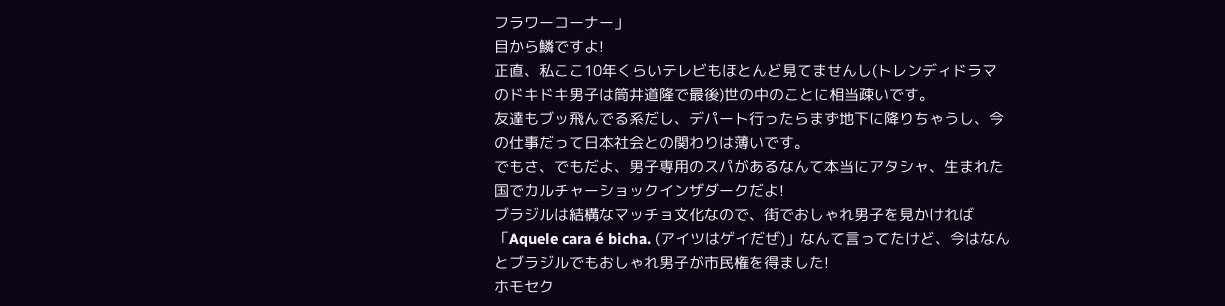フラワーコーナー」
目から鱗ですよ!
正直、私ここ10年くらいテレビもほとんど見てませんし(トレンディドラマのドキドキ男子は筒井道隆で最後)世の中のことに相当疎いです。
友達もブッ飛んでる系だし、デパート行ったらまず地下に降りちゃうし、今の仕事だって日本社会との関わりは薄いです。
でもさ、でもだよ、男子専用のスパがあるなんて本当にアタシャ、生まれた国でカルチャーショックインザダークだよ!
ブラジルは結構なマッチョ文化なので、街でおしゃれ男子を見かければ
「Aquele cara é bicha. (アイツはゲイだぜ)」なんて言ってたけど、今はなんとブラジルでもおしゃれ男子が市民権を得ました!
ホモセク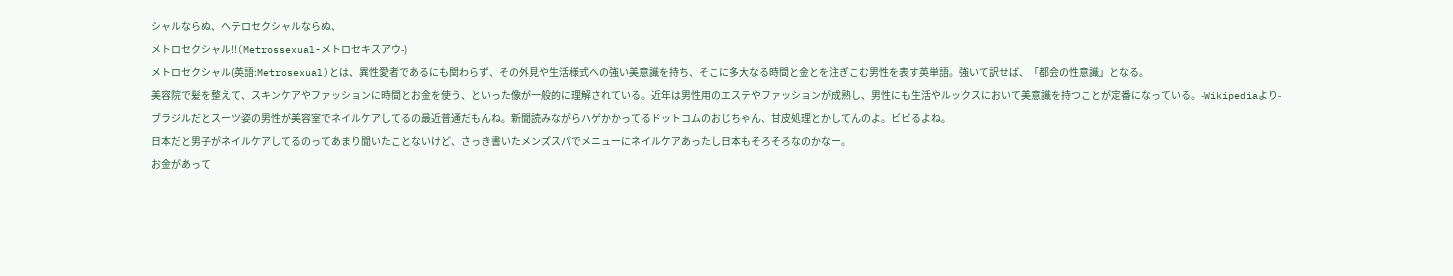シャルならぬ、ヘテロセクシャルならぬ、
メトロセクシャル!!(Metrossexual-メトロセキスアウ-)
メトロセクシャル(英語:Metrosexual)とは、異性愛者であるにも関わらず、その外見や生活様式への強い美意識を持ち、そこに多大なる時間と金とを注ぎこむ男性を表す英単語。強いて訳せば、「都会の性意識」となる。
美容院で髪を整えて、スキンケアやファッションに時間とお金を使う、といった像が一般的に理解されている。近年は男性用のエステやファッションが成熟し、男性にも生活やルックスにおいて美意識を持つことが定番になっている。-Wikipediaより-
ブラジルだとスーツ姿の男性が美容室でネイルケアしてるの最近普通だもんね。新聞読みながらハゲかかってるドットコムのおじちゃん、甘皮処理とかしてんのよ。ビビるよね。
日本だと男子がネイルケアしてるのってあまり聞いたことないけど、さっき書いたメンズスパでメニューにネイルケアあったし日本もそろそろなのかなー。
お金があって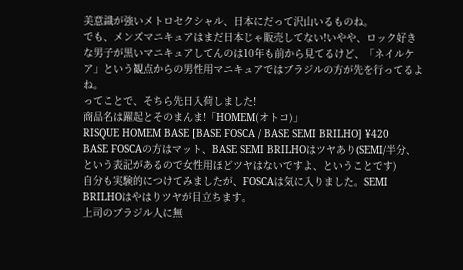美意識が強いメトロセクシャル、日本にだって沢山いるものね。
でも、メンズマニキュアはまだ日本じゃ販売してない!いやや、ロック好きな男子が黒いマニキュアしてんのは10年も前から見てるけど、「ネイルケア」という観点からの男性用マニキュアではブラジルの方が先を行ってるよね。
ってことで、そちら先日入荷しました!
商品名は躍起とそのまんま!「HOMEM(オトコ)」
RISQUE HOMEM BASE [BASE FOSCA / BASE SEMI BRILHO] ¥420
BASE FOSCAの方はマット、BASE SEMI BRILHOはツヤあり(SEMI/半分、という表記があるので女性用ほどツヤはないですよ、ということです)
自分も実験的につけてみましたが、FOSCAは気に入りました。SEMI BRILHOはやはりツヤが目立ちます。
上司のブラジル人に無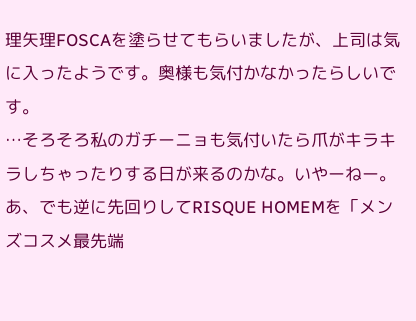理矢理FOSCAを塗らせてもらいましたが、上司は気に入ったようです。奥様も気付かなかったらしいです。
…そろそろ私のガチーニョも気付いたら爪がキラキラしちゃったりする日が来るのかな。いやーねー。
あ、でも逆に先回りしてRISQUE HOMEMを「メンズコスメ最先端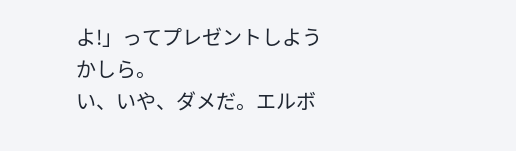よ!」ってプレゼントしようかしら。
い、いや、ダメだ。エルボ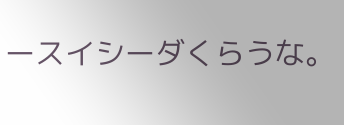ースイシーダくらうな。